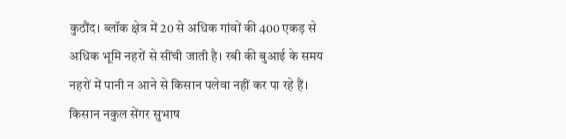कुठौंद। ब्लॉक क्षेत्र में 20 से अधिक गांवों की 400 एकड़ से अधिक भूमि नहरों से सींची जाती है। रबी की बुआई के समय नहरों में पानी न आने से किसान पलेवा नहीं कर पा रहे हैं।
किसान नकुल सेंगर सुभाष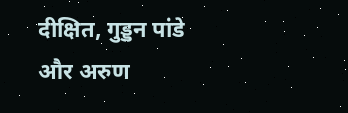दीक्षित, गुड्डन पांडे और अरुण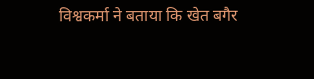विश्वकर्मा ने बताया कि खेत बगैर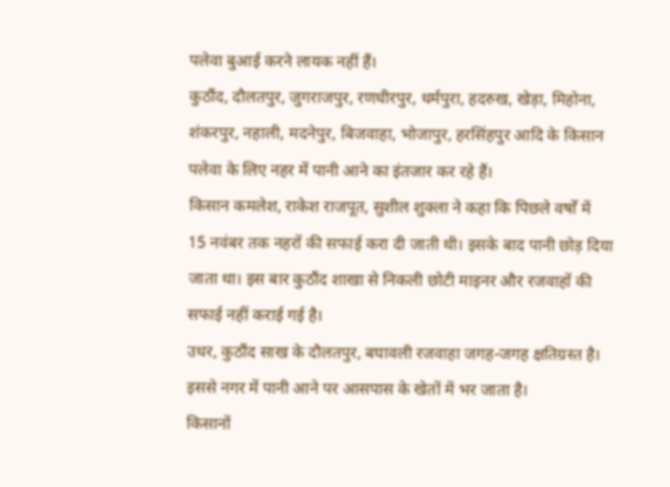पलेवा बुआई करने लायक नहीं हैं।
कुठौंद, दौलतपुर, जुगराजपुर, रणधीरपुर, धर्मपुरा, हदरुख, खेड़ा, मिहोना, शंकरपुर, नहाली, मदनेपुर, बिजवाहा, भोजापुर, हरसिंहपुर आदि के किसान पलेवा के लिए नहर में पानी आने का इंतजार कर रहे हैं।
किसान कमलेश, राकेश राजपूत, सुशील शुक्ला ने कहा कि पिछले वर्षों में
15 नवंबर तक नहरों की सफाई करा दी जाती थी। इसके बाद पानी छोड़ दिया जाता था। इस बार कुठौंद शाखा से निकली छोटी माइनर और रजवाहों की सफाई नहीं कराई गई है।
उधर, कुठौंद साख के दौलतपुर, बघावली रजवाहा जगह-जगह क्षतिग्रस्त है। इससे नगर में पानी आने पर आसपास के खेतों में भर जाता है।
किसानों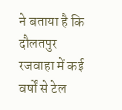ने बताया है कि दौलतपुर रजवाहा में कई वर्षों से टेल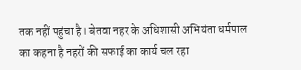तक नहीं पहुंचा है। बेतवा नहर के अधिशासी अभियंता धर्मपाल का कहना है नहरों की सफाई का कार्य चल रहा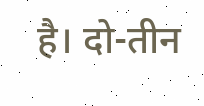है। दो-तीन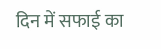दिन में सफाई का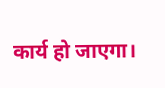कार्य हो जाएगा।